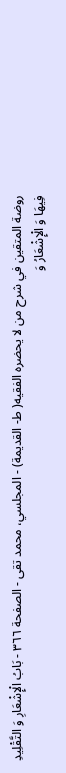روضة المتقين في شرح من لا يحضره الفقيه( ط- القديمة) - المجلسي، محمد تقى - الصفحة ٣٦٦ - بَابُ الْإِشْعَارِ وَ التَّقْلِيدِ
فِيهَا وَ الْإِشْعَارُ وَ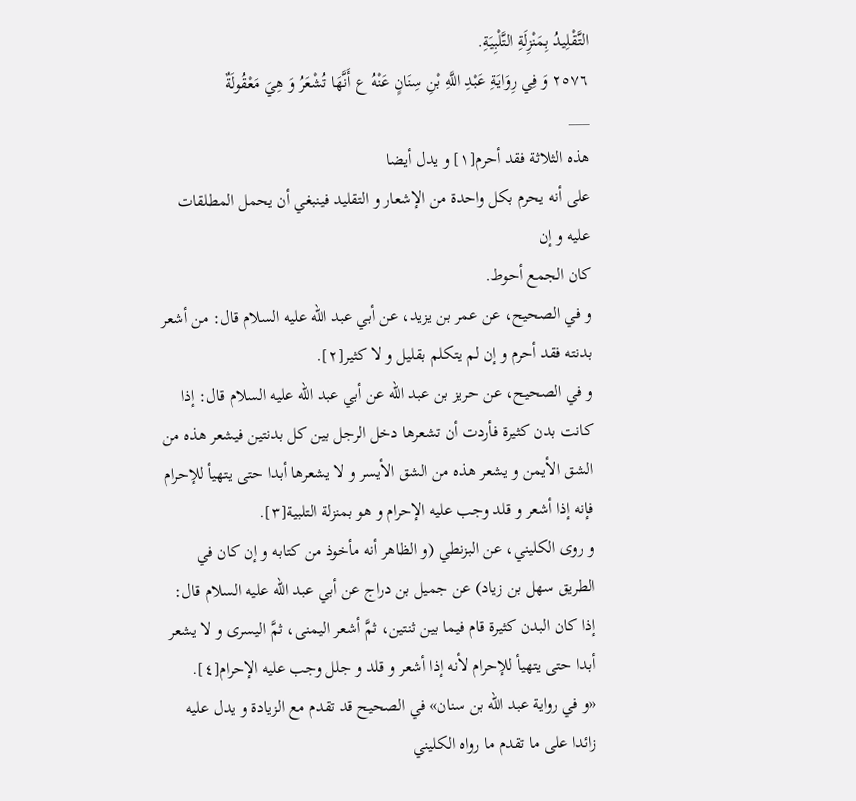التَّقْلِيدُ بِمَنْزِلَةِ التَّلْبِيَةِ.
٢٥٧٦ وَ فِي رِوَايَةِ عَبْدِ اللَّهِ بْنِ سِنَانٍ عَنْهُ ع أَنَّهَا تُشْعَرُ وَ هِيَ مَعْقُولَةٌ
___
هذه الثلاثة فقد أحرم[١] و يدل أيضا
على أنه يحرم بكل واحدة من الإشعار و التقليد فينبغي أن يحمل المطلقات عليه و إن
كان الجمع أحوط.
و في الصحيح، عن عمر بن يزيد، عن أبي عبد الله عليه السلام قال: من أشعر بدنته فقد أحرم و إن لم يتكلم بقليل و لا كثير[٢].
و في الصحيح، عن حريز بن عبد الله عن أبي عبد الله عليه السلام قال: إذا كانت بدن كثيرة فأردت أن تشعرها دخل الرجل بين كل بدنتين فيشعر هذه من الشق الأيمن و يشعر هذه من الشق الأيسر و لا يشعرها أبدا حتى يتهيأ للإحرام فإنه إذا أشعر و قلد وجب عليه الإحرام و هو بمنزلة التلبية[٣].
و روى الكليني، عن البزنطي (و الظاهر أنه مأخوذ من كتابه و إن كان في الطريق سهل بن زياد) عن جميل بن دراج عن أبي عبد الله عليه السلام قال: إذا كان البدن كثيرة قام فيما بين ثنتين، ثمَّ أشعر اليمنى، ثمَّ اليسرى و لا يشعر أبدا حتى يتهيأ للإحرام لأنه إذا أشعر و قلد و جلل وجب عليه الإحرام[٤].
«و في رواية عبد الله بن سنان» في الصحيح قد تقدم مع الزيادة و يدل عليه زائدا على ما تقدم ما رواه الكليني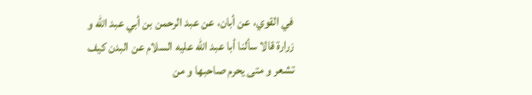في القوي، عن أبان، عن عبد الرحمن بن أبي عبد الله و زرارة قالا سألنا أبا عبد الله عليه السلام عن البدن كيف تشعر و متى يحرم صاحبها و من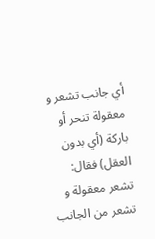أي جانب تشعر و معقولة تنحر أو باركة (أي بدون العقل) فقال: تشعر معقولة و تشعر من الجانب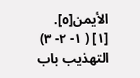الأيمن[٥].
[١] ( ١- ٢- ٣) التهذيب باب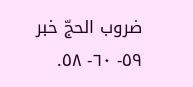ضروب الحجّ خبر ٥٩- ٦٠- ٥٨.